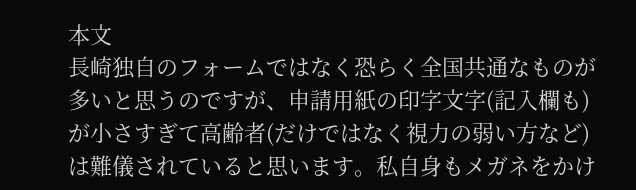本文
長崎独自のフォームではなく恐らく全国共通なものが多いと思うのですが、申請用紙の印字文字(記入欄も)が小さすぎて高齢者(だけではなく視力の弱い方など)は難儀されていると思います。私自身もメガネをかけ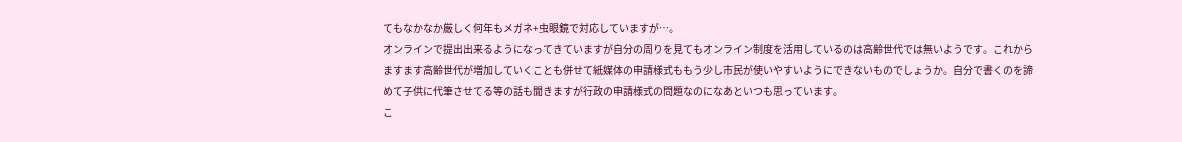てもなかなか厳しく何年もメガネ+虫眼鏡で対応していますが…。
オンラインで提出出来るようになってきていますが自分の周りを見てもオンライン制度を活用しているのは高齢世代では無いようです。これからますます高齢世代が増加していくことも併せて紙媒体の申請様式ももう少し市民が使いやすいようにできないものでしょうか。自分で書くのを諦めて子供に代筆させてる等の話も聞きますが行政の申請様式の問題なのになあといつも思っています。
こ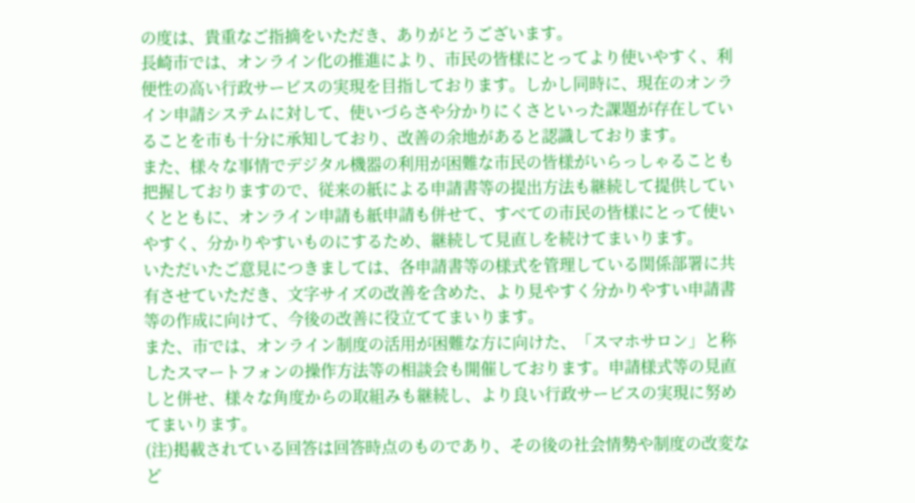の度は、貴重なご指摘をいただき、ありがとうございます。
長崎市では、オンライン化の推進により、市民の皆様にとってより使いやすく、利便性の高い行政サービスの実現を目指しております。しかし同時に、現在のオンライン申請システムに対して、使いづらさや分かりにくさといった課題が存在していることを市も十分に承知しており、改善の余地があると認識しております。
また、様々な事情でデジタル機器の利用が困難な市民の皆様がいらっしゃることも把握しておりますので、従来の紙による申請書等の提出方法も継続して提供していくとともに、オンライン申請も紙申請も併せて、すべての市民の皆様にとって使いやすく、分かりやすいものにするため、継続して見直しを続けてまいります。
いただいたご意見につきましては、各申請書等の様式を管理している関係部署に共有させていただき、文字サイズの改善を含めた、より見やすく分かりやすい申請書等の作成に向けて、今後の改善に役立ててまいります。
また、市では、オンライン制度の活用が困難な方に向けた、「スマホサロン」と称したスマートフォンの操作方法等の相談会も開催しております。申請様式等の見直しと併せ、様々な角度からの取組みも継続し、より良い行政サービスの実現に努めてまいります。
(注)掲載されている回答は回答時点のものであり、その後の社会情勢や制度の改変など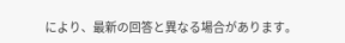により、最新の回答と異なる場合があります。